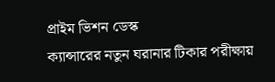প্রাইম ভিশন ডেস্ক
ক্যান্সারের নতুন ঘরানার টিকার পরীক্ষায়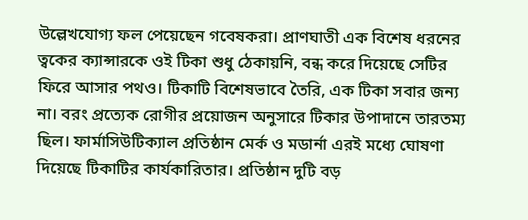উল্লেখযোগ্য ফল পেয়েছেন গবেষকরা। প্রাণঘাতী এক বিশেষ ধরনের ত্বকের ক্যান্সারকে ওই টিকা শুধু ঠেকায়নি, বন্ধ করে দিয়েছে সেটির ফিরে আসার পথও। টিকাটি বিশেষভাবে তৈরি, এক টিকা সবার জন্য না। বরং প্রত্যেক রোগীর প্রয়োজন অনুসারে টিকার উপাদানে তারতম্য ছিল। ফার্মাসিউটিক্যাল প্রতিষ্ঠান মের্ক ও মডার্না এরই মধ্যে ঘোষণা দিয়েছে টিকাটির কার্যকারিতার। প্রতিষ্ঠান দুটি বড়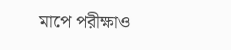মাপে পরীক্ষাও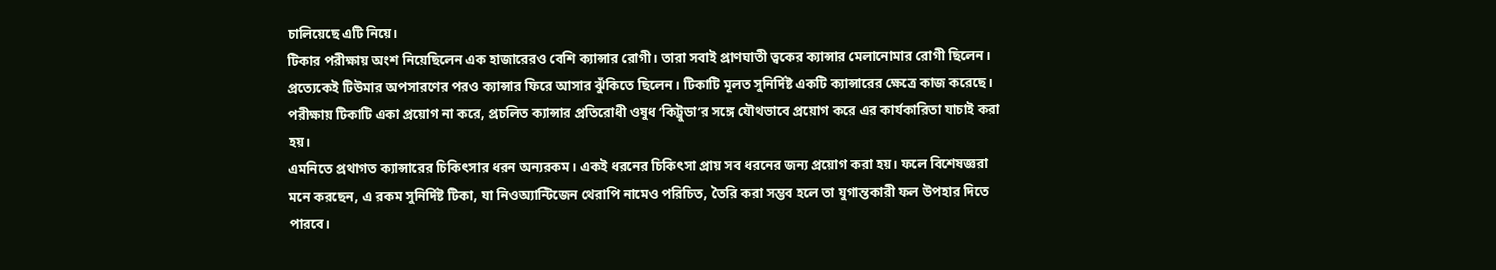চালিয়েছে এটি নিয়ে।
টিকার পরীক্ষায় অংশ নিয়েছিলেন এক হাজারেরও বেশি ক্যান্সার রোগী। তারা সবাই প্রাণঘাতী ত্বকের ক্যান্সার মেলানোমার রোগী ছিলেন। প্রত্যেকেই টিউমার অপসারণের পরও ক্যান্সার ফিরে আসার ঝুঁকিতে ছিলেন। টিকাটি মূলত সুনির্দিষ্ট একটি ক্যান্সারের ক্ষেত্রে কাজ করেছে। পরীক্ষায় টিকাটি একা প্রয়োগ না করে, প্রচলিত ক্যান্সার প্রতিরোধী ওষুধ ‘কিট্রুডা’র সঙ্গে যৌথভাবে প্রয়োগ করে এর কার্যকারিতা যাচাই করা হয়।
এমনিতে প্রথাগত ক্যান্সারের চিকিৎসার ধরন অন্যরকম। একই ধরনের চিকিৎসা প্রায় সব ধরনের জন্য প্রয়োগ করা হয়। ফলে বিশেষজ্ঞরা মনে করছেন, এ রকম সুনির্দিষ্ট টিকা, যা নিওঅ্যান্টিজেন থেরাপি নামেও পরিচিত, তৈরি করা সম্ভব হলে তা যুগান্তকারী ফল উপহার দিতে পারবে।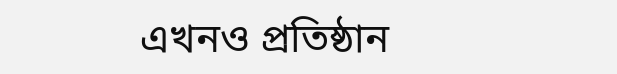এখনও প্রতিষ্ঠান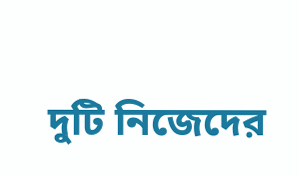দুটি নিজেদের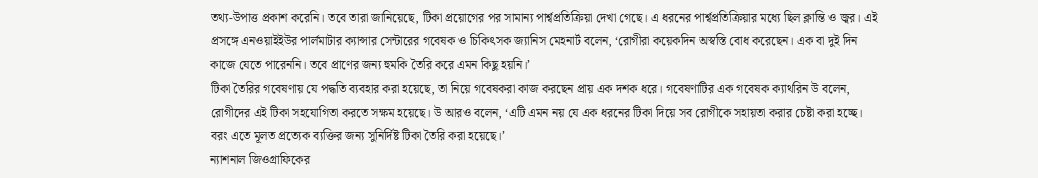তথ্য-উপাত্ত প্রকাশ করেনি। তবে তারা জানিয়েছে, টিকা প্রয়োগের পর সামান্য পার্শ্বপ্রতিক্রিয়া দেখা গেছে। এ ধরনের পার্শ্বপ্রতিক্রিয়ার মধ্যে ছিল ক্লান্তি ও জ্বর। এই প্রসঙ্গে এনওয়াইইউর পার্লমাটার ক্যান্সার সেন্টারের গবেষক ও চিকিৎসক জ্যানিস মেহনার্ট বলেন, ‘রোগীরা কয়েকদিন অস্বস্তি বোধ করেছেন। এক বা দুই দিন কাজে যেতে পারেননি। তবে প্রাণের জন্য হুমকি তৈরি করে এমন কিছু হয়নি।’
টিকা তৈরির গবেষণায় যে পদ্ধতি ব্যবহার করা হয়েছে, তা নিয়ে গবেষকরা কাজ করছেন প্রায় এক দশক ধরে। গবেষণাটির এক গবেষক ক্যাথরিন উ বলেন, রোগীদের এই টিকা সহযোগিতা করতে সক্ষম হয়েছে। উ আরও বলেন, ‘এটি এমন নয় যে এক ধরনের টিকা দিয়ে সব রোগীকে সহায়তা করার চেষ্টা করা হচ্ছে। বরং এতে মূলত প্রত্যেক ব্যক্তির জন্য সুনির্দিষ্ট টিকা তৈরি করা হয়েছে।’
ন্যাশনাল জিওগ্রাফিকের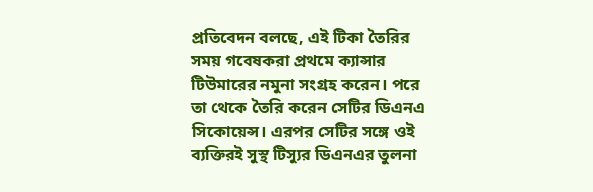প্রতিবেদন বলছে, এই টিকা তৈরির সময় গবেষকরা প্রথমে ক্যান্সার টিউমারের নমুনা সংগ্রহ করেন। পরে তা থেকে তৈরি করেন সেটির ডিএনএ সিকোয়েন্স। এরপর সেটির সঙ্গে ওই ব্যক্তিরই সুস্থ টিস্যুর ডিএনএর তুলনা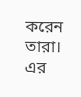করেন তারা। এর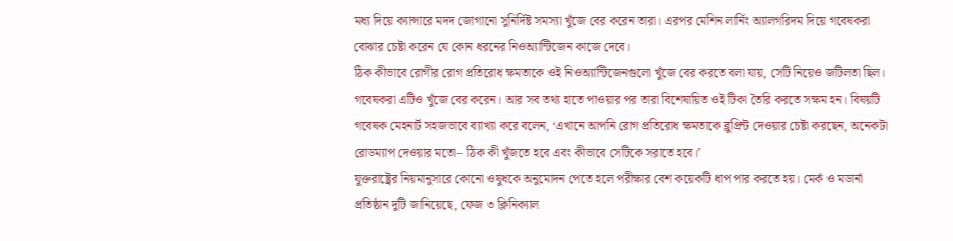মধ্য দিয়ে ক্যান্সারে মদদ জোগানো সুনির্দিষ্ট সমস্যা খুঁজে বের করেন তারা। এরপর মেশিন লার্নিং অ্যালগরিদম দিয়ে গবেষকরা বোঝার চেষ্টা করেন যে কোন ধরনের নিওঅ্যান্টিজেন কাজে দেবে।
ঠিক কীভাবে রোগীর রোগ প্রতিরোধ ক্ষমতাকে ওই নিওঅ্যান্টিজেনগুলো খুঁজে বের করতে বলা যায়, সেটি নিয়েও জটিলতা ছিল। গবেষকরা এটিও খুঁজে বের করেন। আর সব তথ্য হাতে পাওয়ার পর তারা বিশেষায়িত ওই টিকা তৈরি করতে সক্ষম হন। বিষয়টি গবেষক মেহনার্ট সহজভাবে ব্যাখ্যা করে বলেন, ‘এখানে আপনি রোগ প্রতিরোধ ক্ষমতাকে ব্লুপ্রিন্ট দেওয়ার চেষ্টা করছেন, অনেকটা রোডম্যাপ দেওয়ার মতো– ঠিক কী খুঁজতে হবে এবং কীভাবে সেটিকে সরাতে হবে।’
যুক্তরাষ্ট্রের নিয়মানুসারে কোনো ওষুধকে অনুমোদন পেতে হলে পরীক্ষার বেশ কয়েকটি ধাপ পার করতে হয়। মের্ক ও মডার্না প্রতিষ্ঠান দুটি জানিয়েছে, ফেজ ৩ ক্লিনিক্যাল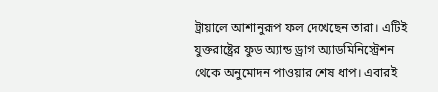ট্রায়ালে আশানুরূপ ফল দেখেছেন তারা। এটিই যুক্তরাষ্ট্রের ফুড অ্যান্ড ড্রাগ অ্যাডমিনিস্ট্রেশন থেকে অনুমোদন পাওয়ার শেষ ধাপ। এবারই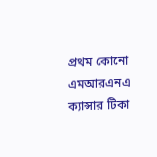প্রথম কোনো এমআরএনএ ক্যান্সার টিকা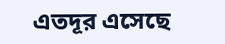এতদূর এসেছে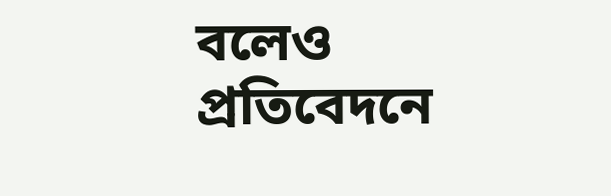বলেও প্রতিবেদনে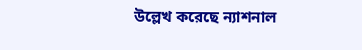উল্লেখ করেছে ন্যাশনাল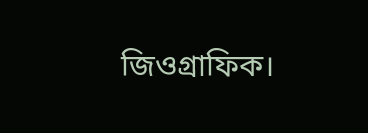জিওগ্রাফিক।